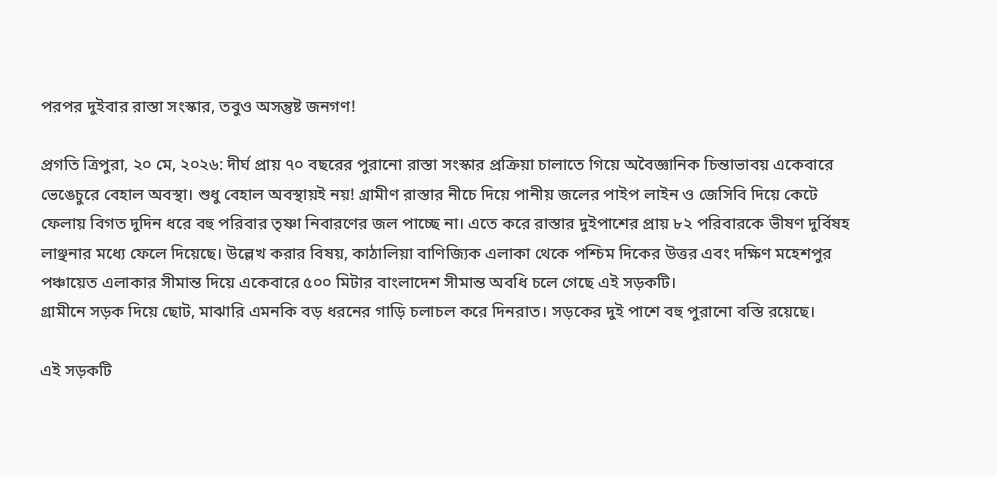পরপর দুইবার রাস্তা সংস্কার, তবুও অসন্তুষ্ট জনগণ!

প্রগতি ত্রিপুরা, ২০ মে, ২০২৬: দীর্ঘ প্রায় ৭০ বছরের পুরানো রাস্তা সংস্কার প্রক্রিয়া চালাতে গিয়ে অবৈজ্ঞানিক চিন্তাভাবয় একেবারে ভেঙেচুরে বেহাল অবস্থা। শুধু বেহাল অবস্থায়ই নয়! গ্রামীণ রাস্তার নীচে দিয়ে পানীয় জলের পাইপ লাইন ও জেসিবি দিয়ে কেটে ফেলায় বিগত দুদিন ধরে বহু পরিবার তৃষ্ণা নিবারণের জল পাচ্ছে না। এতে করে রাস্তার দুইপাশের প্রায় ৮২ পরিবারকে ভীষণ দুর্বিষহ লাঞ্ছনার মধ্যে ফেলে দিয়েছে। উল্লেখ করার বিষয়, কাঠালিয়া বাণিজ্যিক এলাকা থেকে পশ্চিম দিকের উত্তর এবং দক্ষিণ মহেশপুর পঞ্চায়েত এলাকার সীমান্ত দিয়ে একেবারে ৫০০ মিটার বাংলাদেশ সীমান্ত অবধি চলে গেছে এই সড়কটি।
গ্রামীনে সড়ক দিয়ে ছোট, মাঝারি এমনকি বড় ধরনের গাড়ি চলাচল করে দিনরাত। সড়কের দুই পাশে বহু পুরানো বস্তি রয়েছে।

এই সড়কটি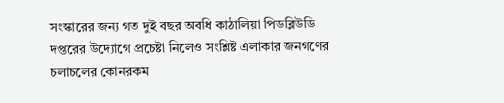সংস্কারের জন্য গত দুই বছর অবধি কাঠালিয়া পিডব্লিউডি দপ্তরের উদ্যোগে প্রচেষ্টা নিলেও সংশ্লিষ্ট এলাকার জনগণের চলাচলের কোনরকম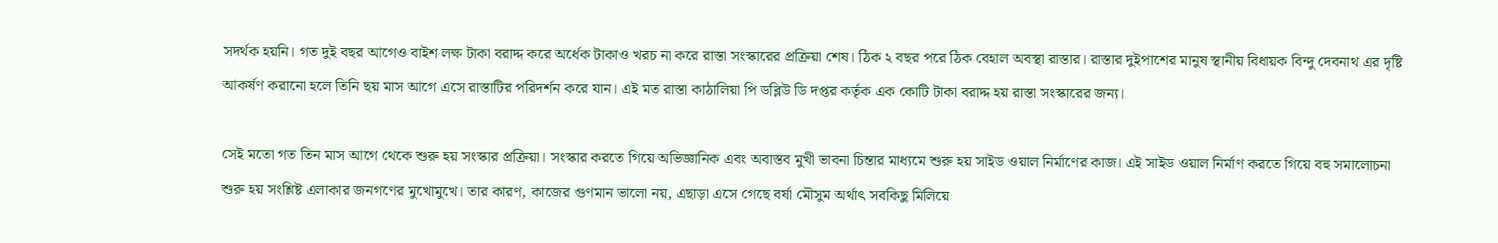সদর্থক হয়নি। গত দুই বছর আগেও বাইশ লক্ষ টাকা বরাদ্দ করে অর্ধেক টাকাও খরচ না করে রাস্তা সংস্কারের প্রক্রিয়া শেষ। ঠিক ২ বছর পরে ঠিক বেহাল অবস্থা রাস্তার। রাস্তার দুইপাশের মানুষ স্থানীয় বিধায়ক বিন্দু দেবনাথ এর দৃষ্টি আকর্ষণ করানো হলে তিনি ছয় মাস আগে এসে রাস্তাটির পরিদর্শন করে যান। এই মত রাস্তা কাঠালিয়া পি ডব্লিউ ডি দপ্তর কর্তৃক এক কোটি টাকা বরাদ্দ হয় রাস্তা সংস্কারের জন্য।

সেই মতো গত তিন মাস আগে থেকে শুরু হয় সংস্কার প্রক্রিয়া। সংস্কার করতে গিয়ে অভিজ্ঞানিক এবং অবাস্তব মুখী ভাবনা চিন্তার মাধ্যমে শুরু হয় সাইড ওয়াল নির্মাণের কাজ। এই সাইড ওয়াল নির্মাণ করতে গিয়ে বহু সমালোচনা শুরু হয় সংশ্লিষ্ট এলাকার জনগণের মুখোমুখে। তার কারণ, কাজের গুণমান ভালো নয়, এছাড়া এসে গেছে বর্ষা মৌসুম অর্থাৎ সবকিছু মিলিয়ে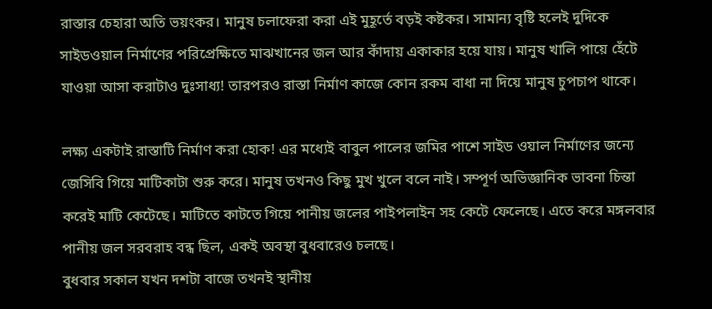রাস্তার চেহারা অতি ভয়ংকর। মানুষ চলাফেরা করা এই মুহূর্তে বড়ই কষ্টকর। সামান্য বৃষ্টি হলেই দুদিকে সাইডওয়াল নির্মাণের পরিপ্রেক্ষিতে মাঝখানের জল আর কাঁদায় একাকার হয়ে যায়। মানুষ খালি পায়ে হেঁটে যাওয়া আসা করাটাও দুঃসাধ্য! তারপরও রাস্তা নির্মাণ কাজে কোন রকম বাধা না দিয়ে মানুষ চুপচাপ থাকে।

লক্ষ্য একটাই রাস্তাটি নির্মাণ করা হোক! এর মধ্যেই বাবুল পালের জমির পাশে সাইড ওয়াল নির্মাণের জন্যে জেসিবি গিয়ে মাটিকাটা শুরু করে। মানুষ তখনও কিছু মুখ খুলে বলে নাই। সম্পূর্ণ অভিজ্ঞানিক ভাবনা চিন্তা করেই মাটি কেটেছে। মাটিতে কাটতে গিয়ে পানীয় জলের পাইপলাইন সহ কেটে ফেলেছে। এতে করে মঙ্গলবার পানীয় জল সরবরাহ বন্ধ ছিল, একই অবস্থা বুধবারেও চলছে।
বুধবার সকাল যখন দশটা বাজে তখনই স্থানীয়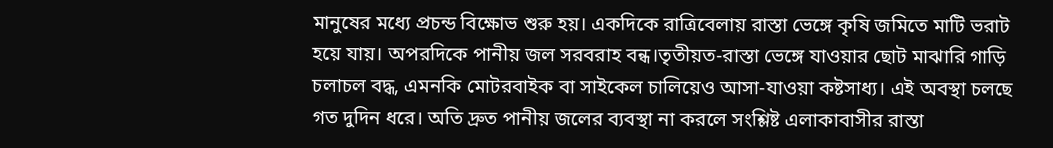মানুষের মধ্যে প্রচন্ড বিক্ষোভ শুরু হয়। একদিকে রাত্রিবেলায় রাস্তা ভেঙ্গে কৃষি জমিতে মাটি ভরাট হয়ে যায়। অপরদিকে পানীয় জল সরবরাহ বন্ধ।তৃতীয়ত-রাস্তা ভেঙ্গে যাওয়ার ছোট মাঝারি গাড়ি চলাচল বদ্ধ, এমনকি মোটরবাইক বা সাইকেল চালিয়েও আসা-যাওয়া কষ্টসাধ্য। এই অবস্থা চলছে গত দুদিন ধরে। অতি দ্রুত পানীয় জলের ব্যবস্থা না করলে সংশ্লিষ্ট এলাকাবাসীর রাস্তা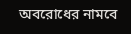অবরোধের নামবে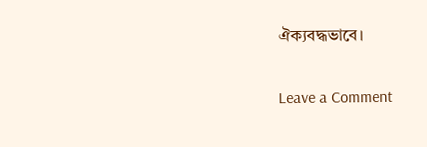ঐক্যবদ্ধভাবে।

Leave a Comment